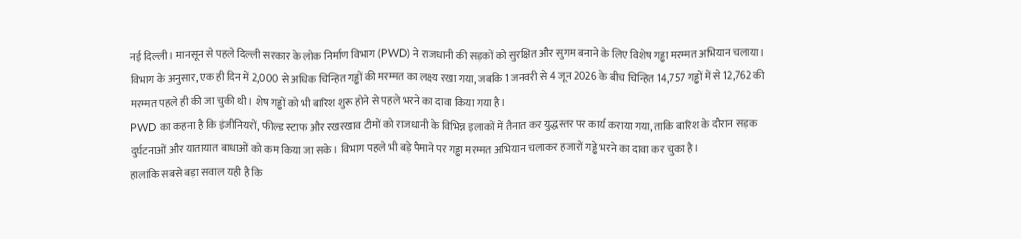नई दिल्ली। मानसून से पहले दिल्ली सरकार के लोक निर्माण विभाग (PWD) ने राजधानी की सड़कों को सुरक्षित और सुगम बनाने के लिए विशेष गड्ढा मरम्मत अभियान चलाया। विभाग के अनुसार, एक ही दिन में 2,000 से अधिक चिन्हित गड्ढों की मरम्मत का लक्ष्य रखा गया, जबकि 1 जनवरी से 4 जून 2026 के बीच चिन्हित 14,757 गड्ढों में से 12,762 की मरम्मत पहले ही की जा चुकी थी। शेष गड्ढों को भी बारिश शुरू होने से पहले भरने का दावा किया गया है।
PWD का कहना है कि इंजीनियरों, फील्ड स्टाफ और रखरखाव टीमों को राजधानी के विभिन्न इलाकों में तैनात कर युद्धस्तर पर कार्य कराया गया, ताकि बारिश के दौरान सड़क दुर्घटनाओं और यातायात बाधाओं को कम किया जा सके। विभाग पहले भी बड़े पैमाने पर गड्ढा मरम्मत अभियान चलाकर हजारों गड्ढे भरने का दावा कर चुका है।
हालांकि सबसे बड़ा सवाल यही है कि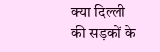क्या दिल्ली की सड़कों के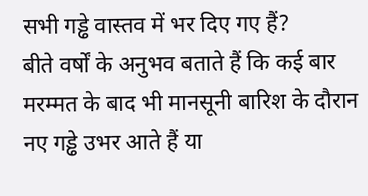सभी गड्ढे वास्तव में भर दिए गए हैं?
बीते वर्षों के अनुभव बताते हैं कि कई बार मरम्मत के बाद भी मानसूनी बारिश के दौरान नए गड्ढे उभर आते हैं या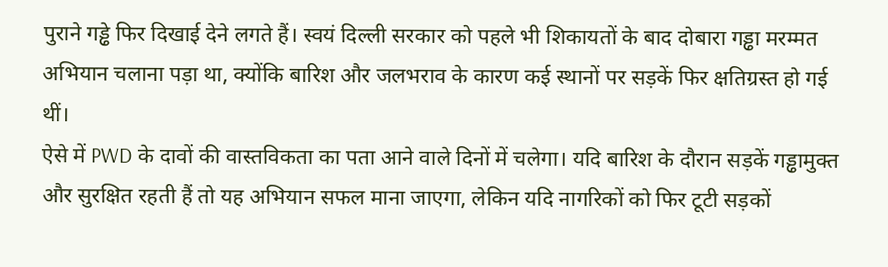पुराने गड्ढे फिर दिखाई देने लगते हैं। स्वयं दिल्ली सरकार को पहले भी शिकायतों के बाद दोबारा गड्ढा मरम्मत अभियान चलाना पड़ा था, क्योंकि बारिश और जलभराव के कारण कई स्थानों पर सड़कें फिर क्षतिग्रस्त हो गई थीं।
ऐसे में PWD के दावों की वास्तविकता का पता आने वाले दिनों में चलेगा। यदि बारिश के दौरान सड़कें गड्ढामुक्त और सुरक्षित रहती हैं तो यह अभियान सफल माना जाएगा, लेकिन यदि नागरिकों को फिर टूटी सड़कों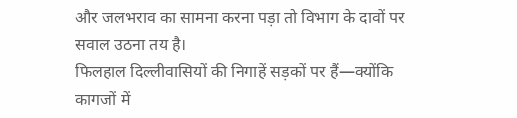और जलभराव का सामना करना पड़ा तो विभाग के दावों पर सवाल उठना तय है।
फिलहाल दिल्लीवासियों की निगाहें सड़कों पर हैं—क्योंकि कागजों में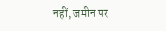नहीं, जमीन पर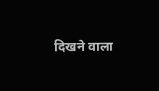दिखने वाला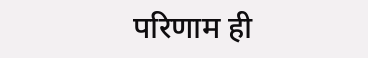परिणाम ही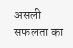असली सफलता का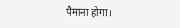पैमाना होगा।